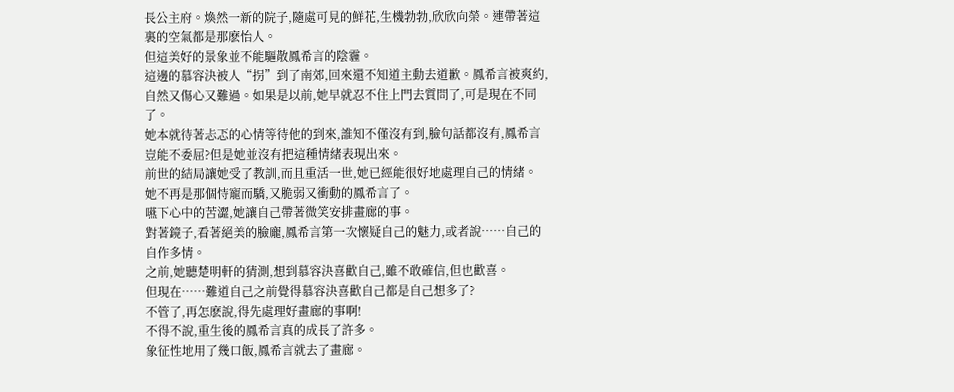長公主府。煥然一新的院子,隨處可見的鮮花,生機勃勃,欣欣向榮。連帶著這裏的空氣都是那麽怡人。
但這美好的景象並不能驅散鳳希言的陰霾。
這邊的慕容決被人“拐”到了南郊,回來還不知道主動去道歉。鳳希言被爽約,自然又傷心又難過。如果是以前,她早就忍不住上門去質問了,可是現在不同了。
她本就待著忐忑的心情等待他的到來,誰知不僅沒有到,臉句話都沒有,鳳希言豈能不委屈?但是她並沒有把這種情緒表現出來。
前世的結局讓她受了教訓,而且重活一世,她已經能很好地處理自己的情緒。
她不再是那個恃寵而驕,又脆弱又衝動的鳳希言了。
嚥下心中的苦澀,她讓自己帶著微笑安排畫廊的事。
對著鏡子,看著絕美的臉龐,鳳希言第一次懷疑自己的魅力,或者說……自己的自作多情。
之前,她聽楚明軒的猜測,想到慕容決喜歡自己,雖不敢確信,但也歡喜。
但現在……難道自己之前覺得慕容決喜歡自己都是自己想多了?
不管了,再怎麽說,得先處理好畫廊的事啊!
不得不說,重生後的鳳希言真的成長了許多。
象征性地用了幾口飯,鳳希言就去了畫廊。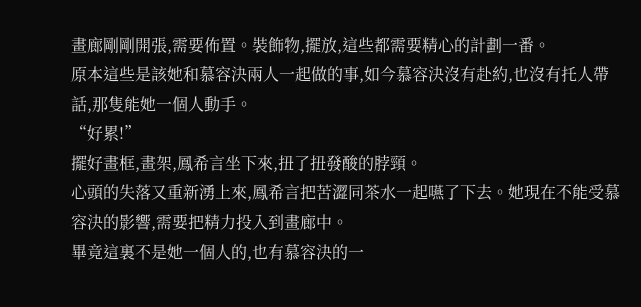畫廊剛剛開張,需要佈置。裝飾物,擺放,這些都需要精心的計劃一番。
原本這些是該她和慕容決兩人一起做的事,如今慕容決沒有赴約,也沒有托人帶話,那隻能她一個人動手。
“好累!”
擺好畫框,畫架,鳳希言坐下來,扭了扭發酸的脖頸。
心頭的失落又重新湧上來,鳳希言把苦澀同茶水一起嚥了下去。她現在不能受慕容決的影響,需要把精力投入到畫廊中。
畢竟這裏不是她一個人的,也有慕容決的一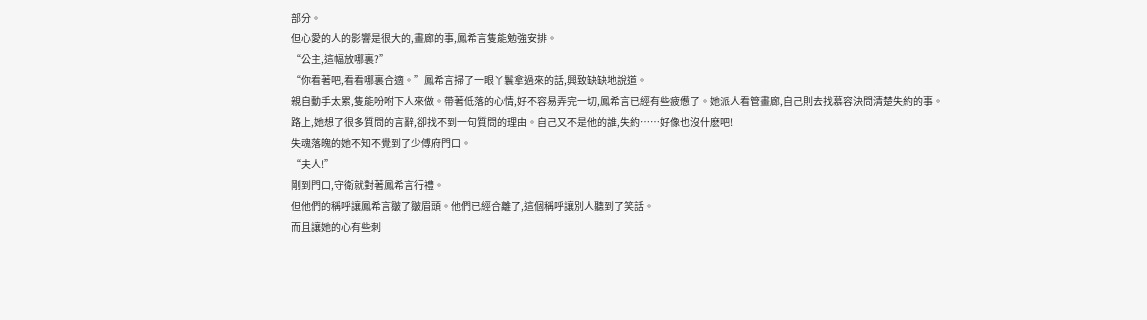部分。
但心愛的人的影響是很大的,畫廊的事,鳳希言隻能勉強安排。
“公主,這幅放哪裏?”
“你看著吧,看看哪裏合適。”鳳希言掃了一眼丫鬟拿過來的話,興致缺缺地說道。
親自動手太累,隻能吩咐下人來做。帶著低落的心情,好不容易弄完一切,鳳希言已經有些疲憊了。她派人看管畫廊,自己則去找慕容決問清楚失約的事。
路上,她想了很多質問的言辭,卻找不到一句質問的理由。自己又不是他的誰,失約……好像也沒什麽吧!
失魂落魄的她不知不覺到了少傅府門口。
“夫人!”
剛到門口,守衛就對著鳳希言行禮。
但他們的稱呼讓鳳希言皺了皺眉頭。他們已經合離了,這個稱呼讓別人聽到了笑話。
而且讓她的心有些刺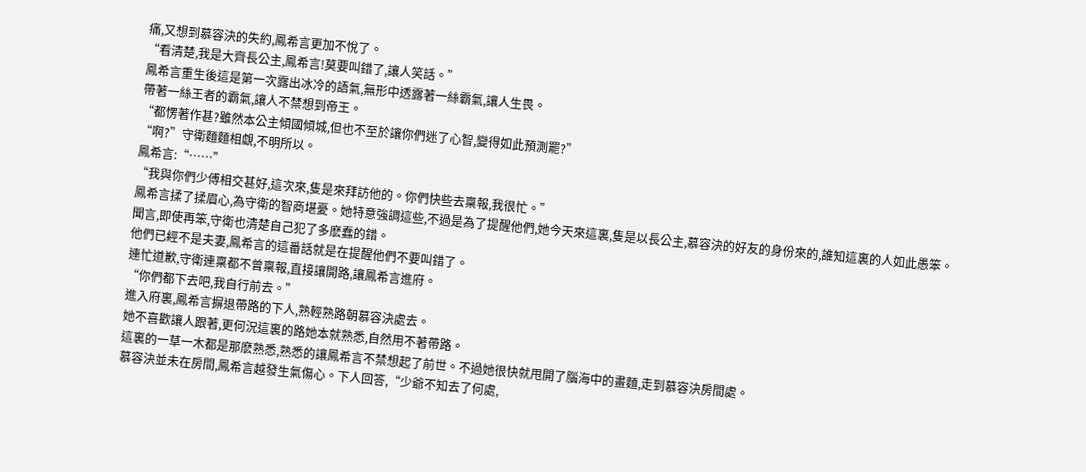痛,又想到慕容決的失約,鳳希言更加不悅了。
“看清楚,我是大齊長公主,鳳希言!莫要叫錯了,讓人笑話。”
鳳希言重生後這是第一次露出冰冷的語氣,無形中透露著一絲霸氣,讓人生畏。
帶著一絲王者的霸氣,讓人不禁想到帝王。
“都愣著作甚?雖然本公主傾國傾城,但也不至於讓你們迷了心智,變得如此預測罷?”
“啊?”守衛麵麵相覷,不明所以。
鳳希言:“……”
“我與你們少傅相交甚好,這次來,隻是來拜訪他的。你們快些去稟報,我很忙。”
鳳希言揉了揉眉心,為守衛的智商堪憂。她特意強調這些,不過是為了提醒他們,她今天來這裏,隻是以長公主,慕容決的好友的身份來的,誰知這裏的人如此愚笨。
聞言,即使再笨,守衛也清楚自己犯了多麽蠢的錯。
他們已經不是夫妻,鳳希言的這番話就是在提醒他們不要叫錯了。
連忙道歉,守衛連稟都不曾稟報,直接讓開路,讓鳳希言進府。
“你們都下去吧,我自行前去。”
進入府裏,鳳希言摒退帶路的下人,熟輕熟路朝慕容決處去。
她不喜歡讓人跟著,更何況這裏的路她本就熟悉,自然用不著帶路。
這裏的一草一木都是那麽熟悉,熟悉的讓鳳希言不禁想起了前世。不過她很快就甩開了腦海中的畫麵,走到慕容決房間處。
慕容決並未在房間,鳳希言越發生氣傷心。下人回答,“少爺不知去了何處,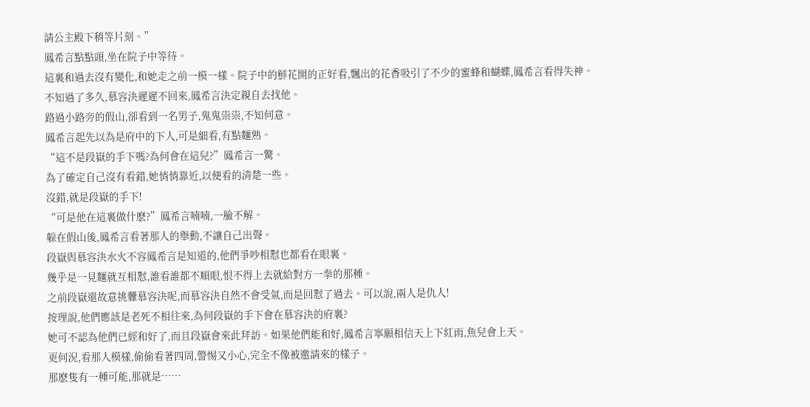請公主殿下稍等片刻。”
鳳希言點點頭,坐在院子中等待。
這裏和過去沒有變化,和她走之前一模一樣。院子中的鮮花開的正好看,飄出的花香吸引了不少的蜜蜂和蝴蝶,鳳希言看得失神。
不知過了多久,慕容決遲遲不回來,鳳希言決定親自去找他。
路過小路旁的假山,卻看到一名男子,鬼鬼祟祟,不知何意。
鳳希言起先以為是府中的下人,可是細看,有點麵熟。
“這不是段嶽的手下嗎?為何會在這兒?”鳳希言一驚。
為了確定自己沒有看錯,她悄悄靠近,以便看的清楚一些。
沒錯,就是段嶽的手下!
“可是他在這裏做什麽?”鳳希言喃喃,一臉不解。
躲在假山後,鳳希言看著那人的舉動,不讓自己出聲。
段嶽與慕容決水火不容鳳希言是知道的,他們爭吵相懟也都看在眼裏。
幾乎是一見麵就互相懟,誰看誰都不順眼,恨不得上去就給對方一拳的那種。
之前段嶽還故意挑釁慕容決呢,而慕容決自然不會受氣,而是回懟了過去。可以說,兩人是仇人!
按理說,他們應該是老死不相往來,為何段嶽的手下會在慕容決的府裏?
她可不認為他們已經和好了,而且段嶽會來此拜訪。如果他們能和好,鳳希言寧願相信天上下紅雨,魚兒會上天。
更何況,看那人模樣,偷偷看著四周,警惕又小心,完全不像被邀請來的樣子。
那麽隻有一種可能,那就是……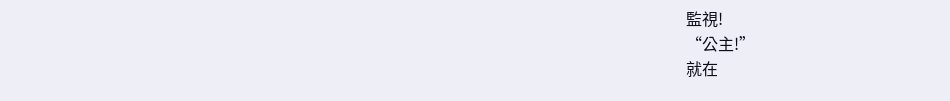監視!
“公主!”
就在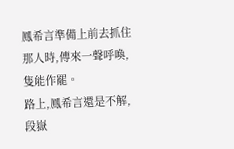鳳希言準備上前去抓住那人時,傳來一聲呼喚,隻能作罷。
路上,鳳希言還是不解,段嶽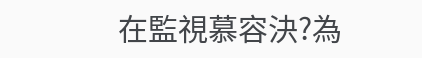在監視慕容決?為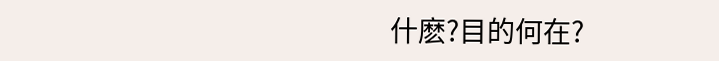什麽?目的何在?